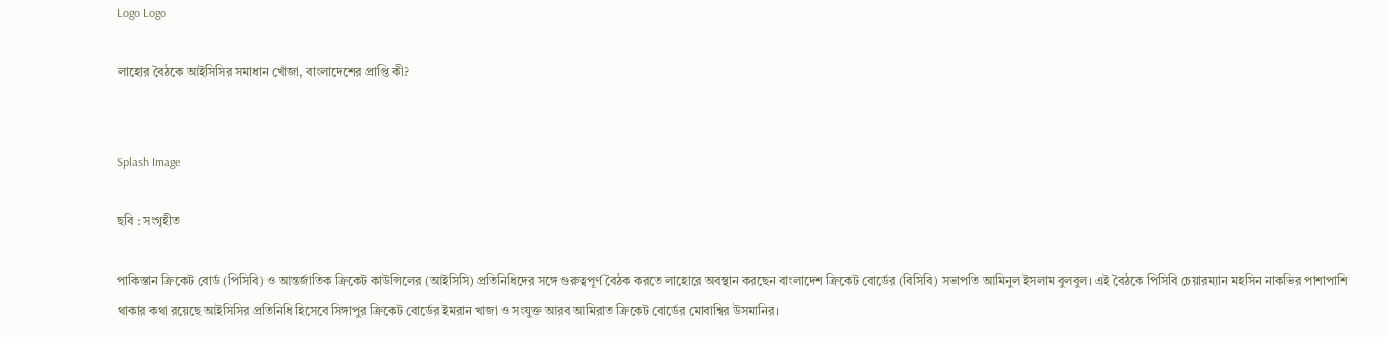Logo Logo

লাহোর বৈঠকে আইসিসির সমাধান খোঁজা, বাংলাদেশের প্রাপ্তি কী?


Splash Image

ছবি : সংগৃহীত

পাকিস্তান ক্রিকেট বোর্ড (পিসিবি) ও আন্তর্জাতিক ক্রিকেট কাউন্সিলের (আইসিসি) প্রতিনিধিদের সঙ্গে গুরুত্বপূর্ণ বৈঠক করতে লাহোরে অবস্থান করছেন বাংলাদেশ ক্রিকেট বোর্ডের (বিসিবি) সভাপতি আমিনুল ইসলাম বুলবুল। এই বৈঠকে পিসিবি চেয়ারম্যান মহসিন নাকভির পাশাপাশি থাকার কথা রয়েছে আইসিসির প্রতিনিধি হিসেবে সিঙ্গাপুর ক্রিকেট বোর্ডের ইমরান খাজা ও সংযুক্ত আরব আমিরাত ক্রিকেট বোর্ডের মোবাশ্বির উসমানির।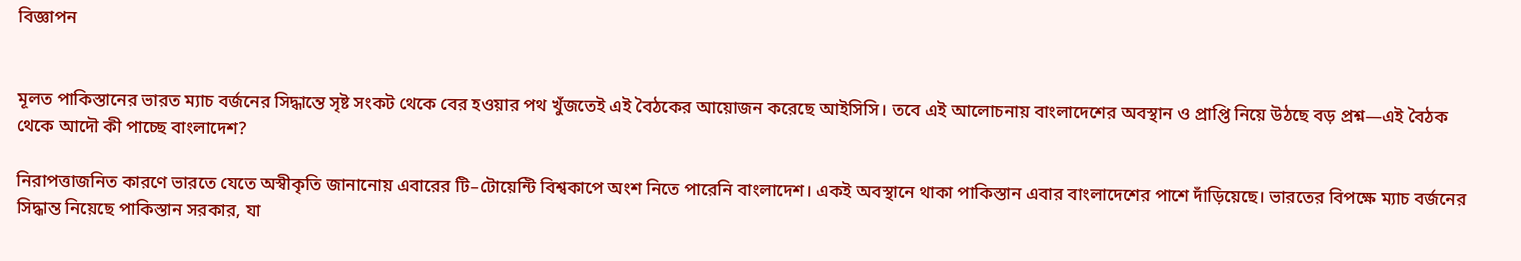বিজ্ঞাপন


মূলত পাকিস্তানের ভারত ম্যাচ বর্জনের সিদ্ধান্তে সৃষ্ট সংকট থেকে বের হওয়ার পথ খুঁজতেই এই বৈঠকের আয়োজন করেছে আইসিসি। তবে এই আলোচনায় বাংলাদেশের অবস্থান ও প্রাপ্তি নিয়ে উঠছে বড় প্রশ্ন—এই বৈঠক থেকে আদৌ কী পাচ্ছে বাংলাদেশ?

নিরাপত্তাজনিত কারণে ভারতে যেতে অস্বীকৃতি জানানোয় এবারের টি–টোয়েন্টি বিশ্বকাপে অংশ নিতে পারেনি বাংলাদেশ। একই অবস্থানে থাকা পাকিস্তান এবার বাংলাদেশের পাশে দাঁড়িয়েছে। ভারতের বিপক্ষে ম্যাচ বর্জনের সিদ্ধান্ত নিয়েছে পাকিস্তান সরকার, যা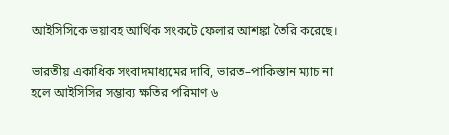আইসিসিকে ভয়াবহ আর্থিক সংকটে ফেলার আশঙ্কা তৈরি করেছে।

ভারতীয় একাধিক সংবাদমাধ্যমের দাবি, ভারত–পাকিস্তান ম্যাচ না হলে আইসিসির সম্ভাব্য ক্ষতির পরিমাণ ৬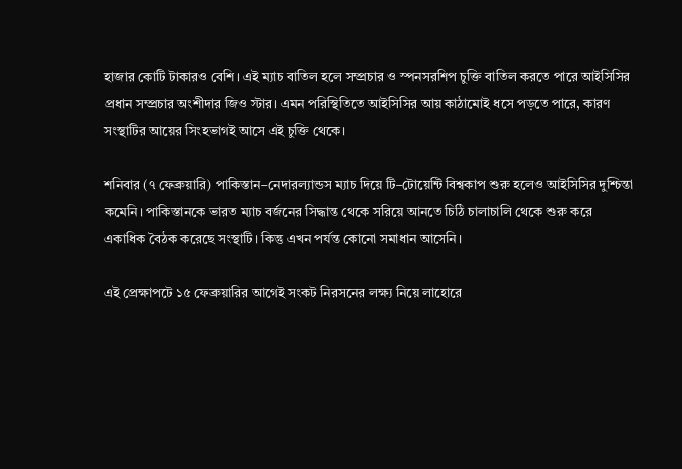হাজার কোটি টাকারও বেশি। এই ম্যাচ বাতিল হলে সম্প্রচার ও স্পনসরশিপ চুক্তি বাতিল করতে পারে আইসিসির প্রধান সম্প্রচার অংশীদার জিও স্টার। এমন পরিস্থিতিতে আইসিসির আয় কাঠামোই ধসে পড়তে পারে, কারণ সংস্থাটির আয়ের সিংহভাগই আসে এই চুক্তি থেকে।

শনিবার (৭ ফেব্রুয়ারি) পাকিস্তান–নেদারল্যান্ডস ম্যাচ দিয়ে টি–টোয়েন্টি বিশ্বকাপ শুরু হলেও আইসিসির দুশ্চিন্তা কমেনি। পাকিস্তানকে ভারত ম্যাচ বর্জনের সিদ্ধান্ত থেকে সরিয়ে আনতে চিঠি চালাচালি থেকে শুরু করে একাধিক বৈঠক করেছে সংস্থাটি। কিন্তু এখন পর্যন্ত কোনো সমাধান আসেনি।

এই প্রেক্ষাপটে ১৫ ফেব্রুয়ারির আগেই সংকট নিরসনের লক্ষ্য নিয়ে লাহোরে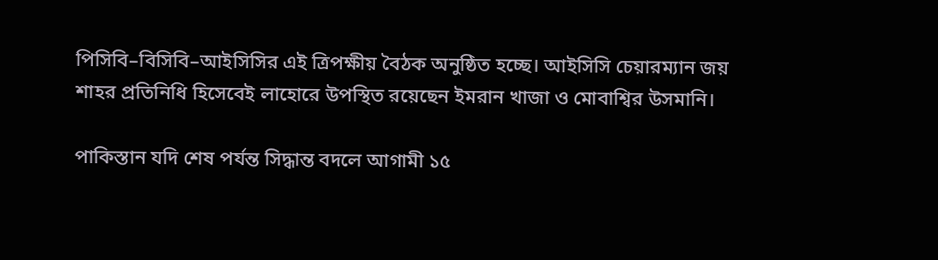পিসিবি–বিসিবি–আইসিসির এই ত্রিপক্ষীয় বৈঠক অনুষ্ঠিত হচ্ছে। আইসিসি চেয়ারম্যান জয় শাহর প্রতিনিধি হিসেবেই লাহোরে উপস্থিত রয়েছেন ইমরান খাজা ও মোবাশ্বির উসমানি।

পাকিস্তান যদি শেষ পর্যন্ত সিদ্ধান্ত বদলে আগামী ১৫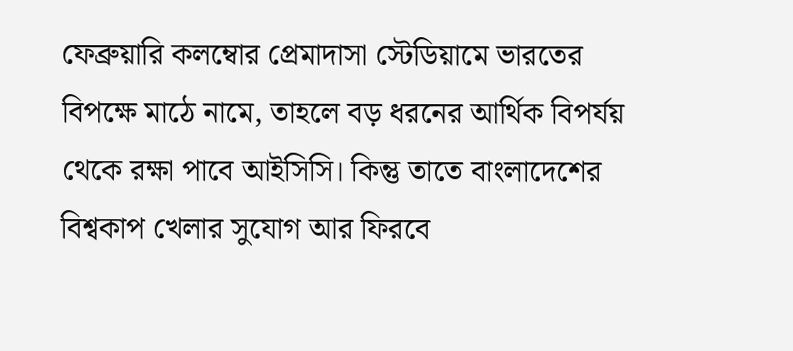ফেব্রুয়ারি কলম্বোর প্রেমাদাসা স্টেডিয়ামে ভারতের বিপক্ষে মাঠে নামে, তাহলে বড় ধরনের আর্থিক বিপর্যয় থেকে রক্ষা পাবে আইসিসি। কিন্তু তাতে বাংলাদেশের বিশ্বকাপ খেলার সুযোগ আর ফিরবে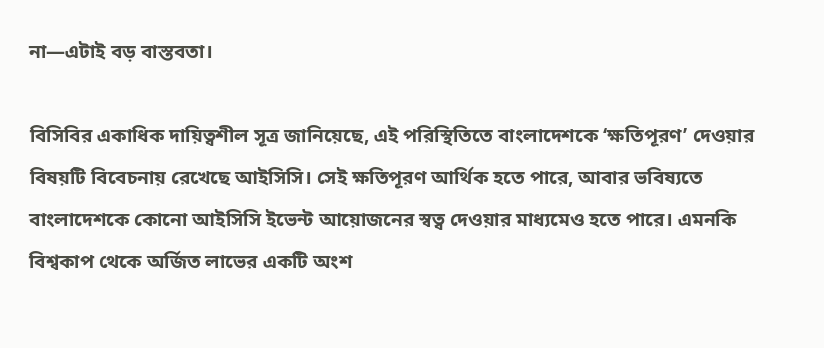না—এটাই বড় বাস্তবতা।

বিসিবির একাধিক দায়িত্বশীল সূত্র জানিয়েছে, এই পরিস্থিতিতে বাংলাদেশকে ‘ক্ষতিপূরণ’ দেওয়ার বিষয়টি বিবেচনায় রেখেছে আইসিসি। সেই ক্ষতিপূরণ আর্থিক হতে পারে, আবার ভবিষ্যতে বাংলাদেশকে কোনো আইসিসি ইভেন্ট আয়োজনের স্বত্ব দেওয়ার মাধ্যমেও হতে পারে। এমনকি বিশ্বকাপ থেকে অর্জিত লাভের একটি অংশ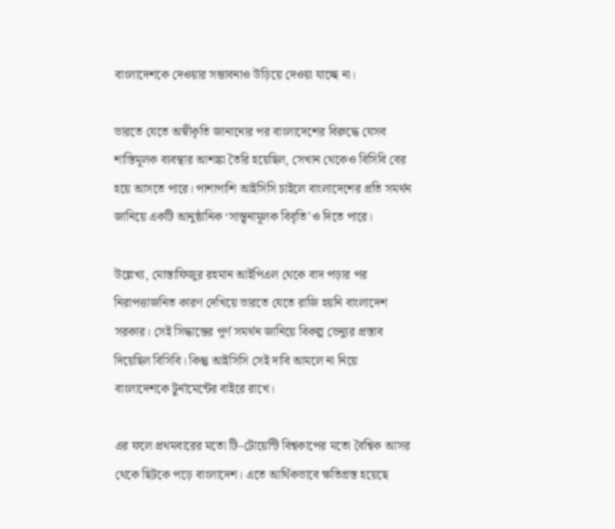বাংলাদেশকে দেওয়ার সম্ভাবনাও উড়িয়ে দেওয়া যাচ্ছে না।

ভারতে যেতে অস্বীকৃতি জানানোর পর বাংলাদেশের বিরুদ্ধে যেসব শাস্তিমূলক ব্যবস্থার আশঙ্কা তৈরি হয়েছিল, সেখান থেকেও বিসিবি বের হয়ে আসতে পারে। পাশাপাশি আইসিসি চাইলে বাংলাদেশের প্রতি সমর্থন জানিয়ে একটি আনুষ্ঠানিক ‘সান্ত্বনামূলক বিবৃতি’ও দিতে পারে।

উল্লেখ্য, মোস্তাফিজুর রহমান আইপিএল থেকে বাদ পড়ার পর নিরাপত্তাজনিত কারণ দেখিয়ে ভারতে যেতে রাজি হয়নি বাংলাদেশ সরকার। সেই সিদ্ধান্তের পূর্ণ সমর্থন জানিয়ে বিকল্প ভেন্যুর প্রস্তাব দিয়েছিল বিসিবি। কিন্তু আইসিসি সেই দাবি আমলে না নিয়ে বাংলাদেশকে টুর্নামেন্টের বাইরে রাখে।

এর ফলে প্রথমবারের মতো টি–টোয়েন্টি বিশ্বকাপের মতো বৈশ্বিক আসর থেকে ছিটকে পড়ে বাংলাদেশ। এতে আর্থিকভাবে ক্ষতিগ্রস্ত হয়েছে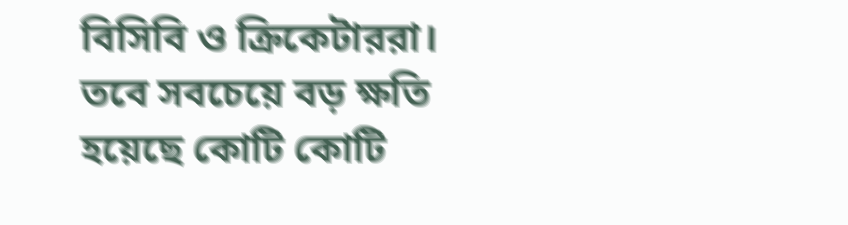বিসিবি ও ক্রিকেটাররা। তবে সবচেয়ে বড় ক্ষতি হয়েছে কোটি কোটি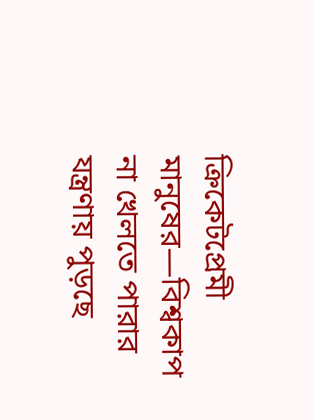ক্রিকেটপ্রেমী মানুষের—বিশ্বকাপ না খেলতে পারার যন্ত্রণায় পুড়ছে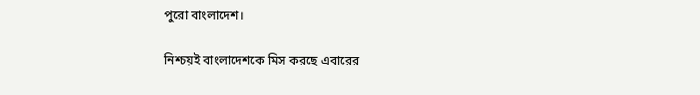পুরো বাংলাদেশ।

নিশ্চয়ই বাংলাদেশকে মিস করছে এবারের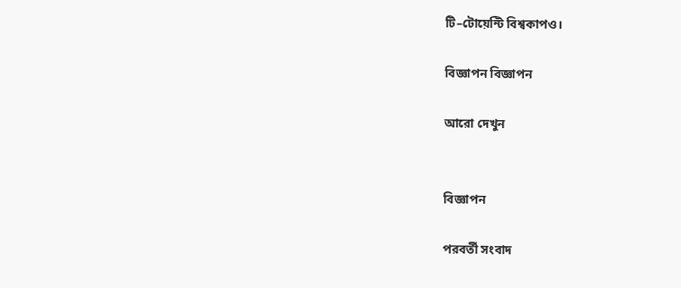টি–টোয়েন্টি বিশ্বকাপও।

বিজ্ঞাপন বিজ্ঞাপন

আরো দেখুন


বিজ্ঞাপন

পরবর্তী সংবাদ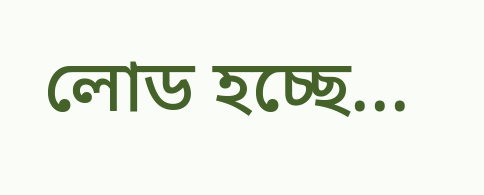লোড হচ্ছে...